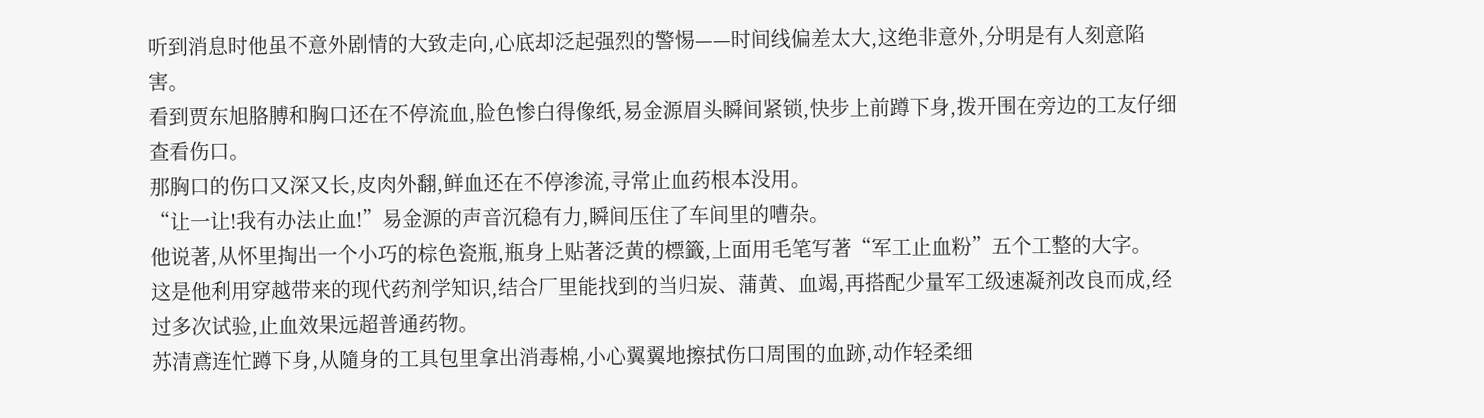听到消息时他虽不意外剧情的大致走向,心底却泛起强烈的警惕——时间线偏差太大,这绝非意外,分明是有人刻意陷害。
看到贾东旭胳膊和胸口还在不停流血,脸色惨白得像纸,易金源眉头瞬间紧锁,快步上前蹲下身,拨开围在旁边的工友仔细查看伤口。
那胸口的伤口又深又长,皮肉外翻,鲜血还在不停渗流,寻常止血药根本没用。
“让一让!我有办法止血!”易金源的声音沉稳有力,瞬间压住了车间里的嘈杂。
他说著,从怀里掏出一个小巧的棕色瓷瓶,瓶身上贴著泛黄的標籤,上面用毛笔写著“军工止血粉”五个工整的大字。
这是他利用穿越带来的现代药剂学知识,结合厂里能找到的当归炭、蒲黄、血竭,再搭配少量军工级速凝剂改良而成,经过多次试验,止血效果远超普通药物。
苏清鳶连忙蹲下身,从隨身的工具包里拿出消毒棉,小心翼翼地擦拭伤口周围的血跡,动作轻柔细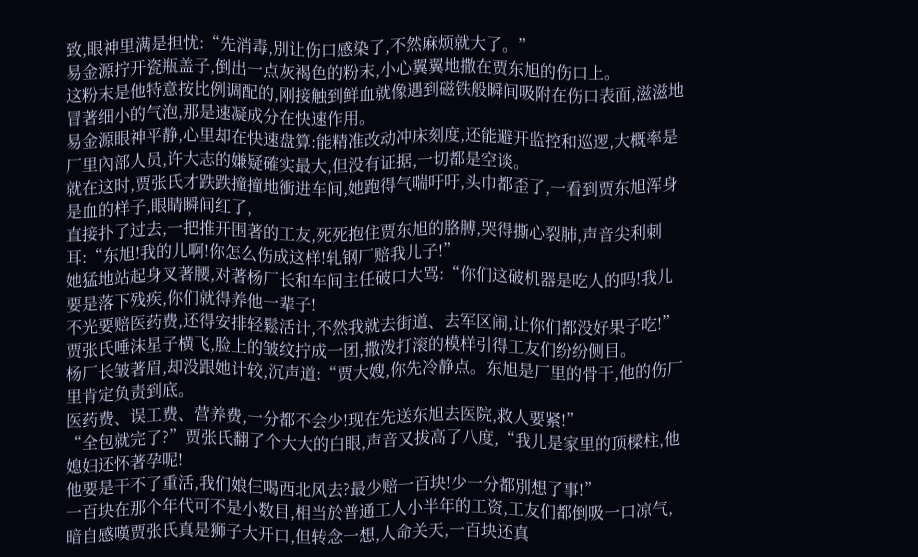致,眼神里满是担忧:“先消毒,別让伤口感染了,不然麻烦就大了。”
易金源拧开瓷瓶盖子,倒出一点灰褐色的粉末,小心翼翼地撒在贾东旭的伤口上。
这粉末是他特意按比例调配的,刚接触到鲜血就像遇到磁铁般瞬间吸附在伤口表面,滋滋地冒著细小的气泡,那是速凝成分在快速作用。
易金源眼神平静,心里却在快速盘算:能精准改动冲床刻度,还能避开监控和巡逻,大概率是厂里內部人员,许大志的嫌疑確实最大,但没有证据,一切都是空谈。
就在这时,贾张氏才跌跌撞撞地衝进车间,她跑得气喘吁吁,头巾都歪了,一看到贾东旭浑身是血的样子,眼睛瞬间红了,
直接扑了过去,一把推开围著的工友,死死抱住贾东旭的胳膊,哭得撕心裂肺,声音尖利刺耳:“东旭!我的儿啊!你怎么伤成这样!轧钢厂赔我儿子!”
她猛地站起身叉著腰,对著杨厂长和车间主任破口大骂:“你们这破机器是吃人的吗!我儿要是落下残疾,你们就得养他一辈子!
不光要赔医药费,还得安排轻鬆活计,不然我就去街道、去军区闹,让你们都没好果子吃!”
贾张氏唾沫星子横飞,脸上的皱纹拧成一团,撒泼打滚的模样引得工友们纷纷侧目。
杨厂长皱著眉,却没跟她计较,沉声道:“贾大嫂,你先冷静点。东旭是厂里的骨干,他的伤厂里肯定负责到底。
医药费、误工费、营养费,一分都不会少!现在先送东旭去医院,救人要紧!”
“全包就完了?”贾张氏翻了个大大的白眼,声音又拔高了八度,“我儿是家里的顶樑柱,他媳妇还怀著孕呢!
他要是干不了重活,我们娘仨喝西北风去?最少赔一百块!少一分都別想了事!”
一百块在那个年代可不是小数目,相当於普通工人小半年的工资,工友们都倒吸一口凉气,暗自感嘆贾张氏真是狮子大开口,但转念一想,人命关天,一百块还真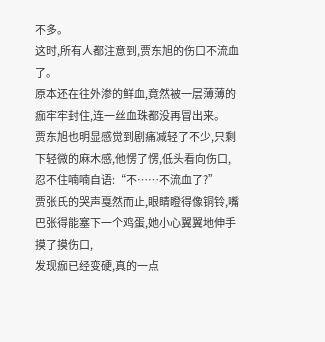不多。
这时,所有人都注意到,贾东旭的伤口不流血了。
原本还在往外渗的鲜血,竟然被一层薄薄的痂牢牢封住,连一丝血珠都没再冒出来。
贾东旭也明显感觉到剧痛减轻了不少,只剩下轻微的麻木感,他愣了愣,低头看向伤口,
忍不住喃喃自语:“不……不流血了?”
贾张氏的哭声戛然而止,眼睛瞪得像铜铃,嘴巴张得能塞下一个鸡蛋,她小心翼翼地伸手摸了摸伤口,
发现痂已经变硬,真的一点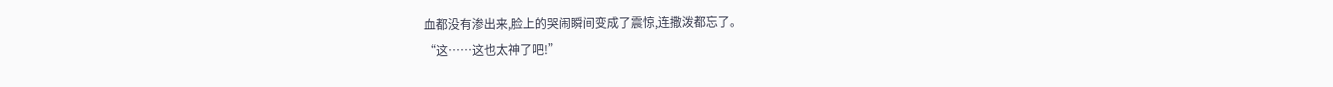血都没有渗出来,脸上的哭闹瞬间变成了震惊,连撒泼都忘了。
“这……这也太神了吧!”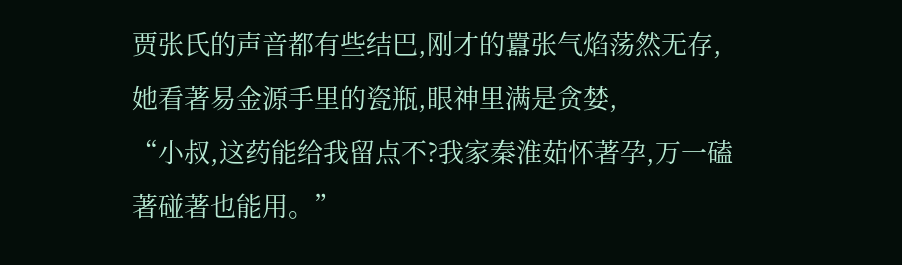贾张氏的声音都有些结巴,刚才的囂张气焰荡然无存,她看著易金源手里的瓷瓶,眼神里满是贪婪,
“小叔,这药能给我留点不?我家秦淮茹怀著孕,万一磕著碰著也能用。”